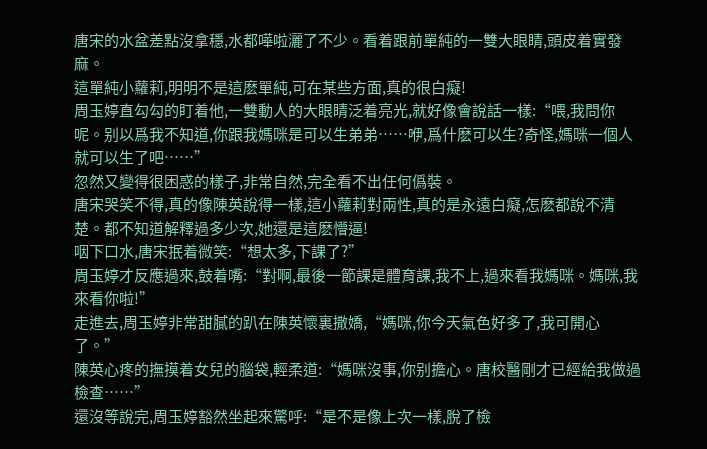唐宋的水盆差點沒拿穩,水都嘩啦灑了不少。看着跟前單純的一雙大眼睛,頭皮着實發麻。
這單純小蘿莉,明明不是這麽單純,可在某些方面,真的很白癡!
周玉婷直勾勾的盯着他,一雙動人的大眼睛泛着亮光,就好像會說話一樣:“喂,我問你呢。别以爲我不知道,你跟我媽咪是可以生弟弟……咿,爲什麽可以生?奇怪,媽咪一個人就可以生了吧……”
忽然又變得很困惑的樣子,非常自然,完全看不出任何僞裝。
唐宋哭笑不得,真的像陳英說得一樣,這小蘿莉對兩性,真的是永遠白癡,怎麽都說不清楚。都不知道解釋過多少次,她還是這麽懵逼!
咽下口水,唐宋抿着微笑:“想太多,下課了?”
周玉婷才反應過來,鼓着嘴:“對啊,最後一節課是體育課,我不上,過來看我媽咪。媽咪,我來看你啦!”
走進去,周玉婷非常甜膩的趴在陳英懷裏撒嬌,“媽咪,你今天氣色好多了,我可開心了。”
陳英心疼的撫摸着女兒的腦袋,輕柔道:“媽咪沒事,你别擔心。唐校醫剛才已經給我做過檢查……”
還沒等說完,周玉婷豁然坐起來驚呼:“是不是像上次一樣,脫了檢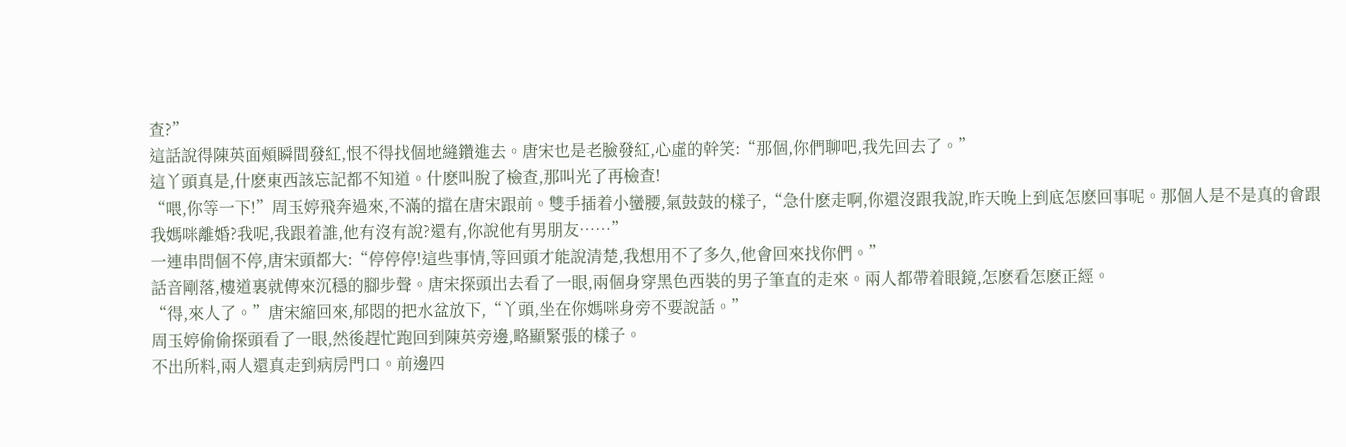查?”
這話說得陳英面頰瞬間發紅,恨不得找個地縫鑽進去。唐宋也是老臉發紅,心虛的幹笑:“那個,你們聊吧,我先回去了。”
這丫頭真是,什麽東西該忘記都不知道。什麽叫脫了檢查,那叫光了再檢查!
“喂,你等一下!”周玉婷飛奔過來,不滿的擋在唐宋跟前。雙手插着小蠻腰,氣鼓鼓的樣子,“急什麽走啊,你還沒跟我說,昨天晚上到底怎麽回事呢。那個人是不是真的會跟我媽咪離婚?我呢,我跟着誰,他有沒有說?還有,你說他有男朋友……”
一連串問個不停,唐宋頭都大:“停停停!這些事情,等回頭才能說清楚,我想用不了多久,他會回來找你們。”
話音剛落,樓道裏就傳來沉穩的腳步聲。唐宋探頭出去看了一眼,兩個身穿黑色西裝的男子筆直的走來。兩人都帶着眼鏡,怎麽看怎麽正經。
“得,來人了。”唐宋縮回來,郁悶的把水盆放下,“丫頭,坐在你媽咪身旁不要說話。”
周玉婷偷偷探頭看了一眼,然後趕忙跑回到陳英旁邊,略顯緊張的樣子。
不出所料,兩人還真走到病房門口。前邊四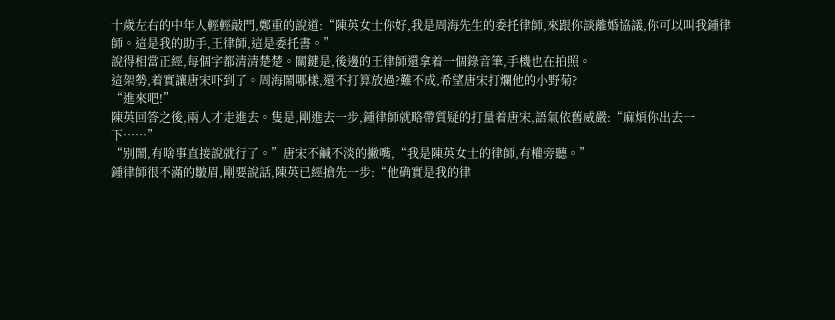十歲左右的中年人輕輕敲門,鄭重的說道:“陳英女士你好,我是周海先生的委托律師,來跟你談離婚協議,你可以叫我鍾律師。這是我的助手,王律師,這是委托書。”
說得相當正經,每個字都清清楚楚。關鍵是,後邊的王律師還拿着一個錄音筆,手機也在拍照。
這架勢,着實讓唐宋吓到了。周海鬧哪樣,還不打算放過?難不成,希望唐宋打爛他的小野菊?
“進來吧!”
陳英回答之後,兩人才走進去。隻是,剛進去一步,鍾律師就略帶質疑的打量着唐宋,語氣依舊威嚴:“麻煩你出去一下……”
“别鬧,有啥事直接說就行了。”唐宋不鹹不淡的撇嘴,“我是陳英女士的律師,有權旁聽。”
鍾律師很不滿的皺眉,剛要說話,陳英已經搶先一步:“他确實是我的律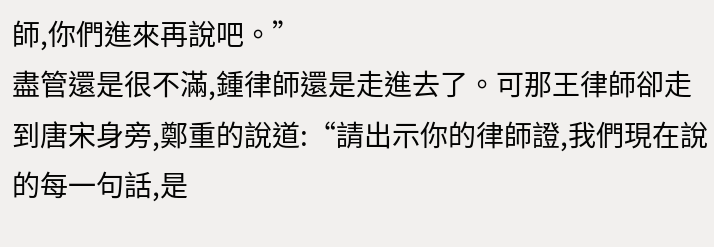師,你們進來再說吧。”
盡管還是很不滿,鍾律師還是走進去了。可那王律師卻走到唐宋身旁,鄭重的說道:“請出示你的律師證,我們現在說的每一句話,是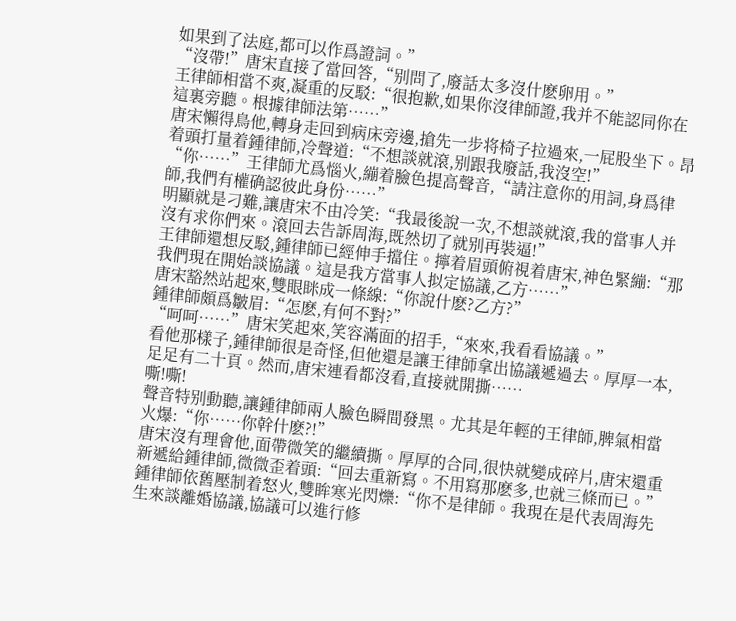如果到了法庭,都可以作爲證詞。”
“沒帶!”唐宋直接了當回答,“别問了,廢話太多沒什麽卵用。”
王律師相當不爽,凝重的反駁:“很抱歉,如果你沒律師證,我并不能認同你在這裏旁聽。根據律師法第……”
唐宋懶得鳥他,轉身走回到病床旁邊,搶先一步将椅子拉過來,一屁股坐下。昂着頭打量着鍾律師,冷聲道:“不想談就滾,别跟我廢話,我沒空!”
“你……”王律師尤爲惱火,繃着臉色提高聲音,“請注意你的用詞,身爲律師,我們有權确認彼此身份……”
明顯就是刁難,讓唐宋不由冷笑:“我最後說一次,不想談就滾,我的當事人并沒有求你們來。滾回去告訴周海,既然切了就别再裝逼!”
王律師還想反駁,鍾律師已經伸手擋住。擰着眉頭俯視着唐宋,神色緊繃:“那我們現在開始談協議。這是我方當事人拟定協議,乙方……”
唐宋豁然站起來,雙眼眯成一條線:“你說什麽?乙方?”
鍾律師頗爲皺眉:“怎麽,有何不對?”
“呵呵……”唐宋笑起來,笑容滿面的招手,“來來,我看看協議。”
看他那樣子,鍾律師很是奇怪,但他還是讓王律師拿出協議遞過去。厚厚一本,足足有二十頁。然而,唐宋連看都沒看,直接就開撕……
嘶!嘶!
聲音特别動聽,讓鍾律師兩人臉色瞬間發黑。尤其是年輕的王律師,脾氣相當火爆:“你……你幹什麽?!”
唐宋沒有理會他,面帶微笑的繼續撕。厚厚的合同,很快就變成碎片,唐宋還重新遞給鍾律師,微微歪着頭:“回去重新寫。不用寫那麽多,也就三條而已。”
鍾律師依舊壓制着怒火,雙眸寒光閃爍:“你不是律師。我現在是代表周海先生來談離婚協議,協議可以進行修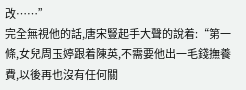改……”
完全無視他的話,唐宋豎起手大聲的說着:“第一條,女兒周玉婷跟着陳英,不需要他出一毛錢撫養費,以後再也沒有任何關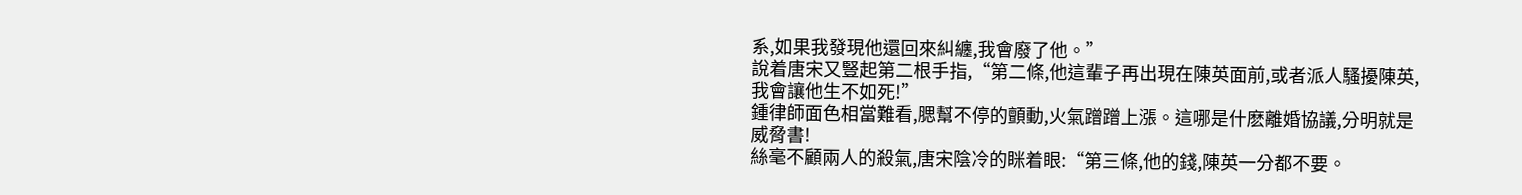系,如果我發現他還回來糾纏,我會廢了他。”
說着唐宋又豎起第二根手指,“第二條,他這輩子再出現在陳英面前,或者派人騷擾陳英,我會讓他生不如死!”
鍾律師面色相當難看,腮幫不停的顫動,火氣蹭蹭上漲。這哪是什麽離婚協議,分明就是威脅書!
絲毫不顧兩人的殺氣,唐宋陰冷的眯着眼:“第三條,他的錢,陳英一分都不要。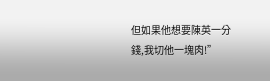但如果他想要陳英一分錢,我切他一塊肉!”